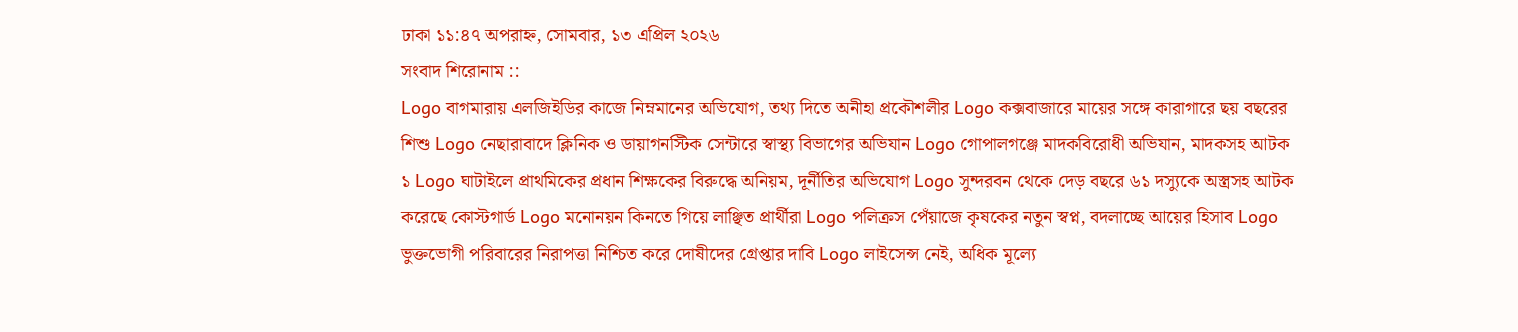ঢাকা ১১:৪৭ অপরাহ্ন, সোমবার, ১৩ এপ্রিল ২০২৬
সংবাদ শিরোনাম ::
Logo বাগমারায় এলজিইডির কাজে নিম্নমানের অভিযোগ, তথ্য দিতে অনীহা প্রকৌশলীর Logo কক্সবাজারে মায়ের সঙ্গে কারাগারে ছয় বছরের শিশু Logo নেছারাবাদে ক্লিনিক ও ডায়াগনস্টিক সেন্টারে স্বাস্থ্য বিভাগের অভিযান Logo গোপালগঞ্জে মাদকবিরোধী অভিযান, মাদকসহ আটক ১ Logo ঘাটাইলে প্রাথমিকের প্রধান শিক্ষকের বিরুদ্ধে অনিয়ম, দূর্নীতির অভিযোগ Logo সুন্দরবন থেকে দেড় বছরে ৬১ দস্যুকে অস্ত্রসহ আটক করেছে কোস্টগার্ড Logo মনোনয়ন কিনতে গিয়ে লাঞ্ছিত প্রার্থীরা Logo পলিক্রস পেঁয়াজে কৃষকের নতুন স্বপ্ন, বদলাচ্ছে আয়ের হিসাব Logo ভুক্তভোগী পরিবারের নিরাপত্তা নিশ্চিত করে দোষীদের গ্রেপ্তার দাবি Logo লাইসেন্স নেই, অধিক মূল্যে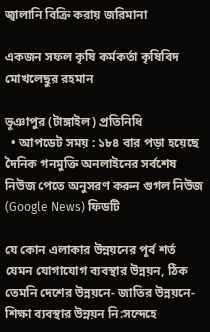জ্বালানি বিক্রি করায় জরিমানা

একজন সফল কৃষি কর্মকর্তা কৃষিবিদ মোখলেছুর রহমান

ভূঞাপুর (টাঙ্গাইল) প্রতিনিধি
  • আপডেট সময় : ১৮৪ বার পড়া হয়েছে
দৈনিক গনমুক্তি অনলাইনের সর্বশেষ নিউজ পেতে অনুসরণ করুন গুগল নিউজ (Google News) ফিডটি

যে কোন এলাকার উন্নয়নের পূর্ব শর্ত যেমন যোগাযোগ ব্যবস্থার উন্নয়ন, ঠিক তেমনি দেশের উন্নয়নে- জাতির উন্নয়নে- শিক্ষা ব্যবস্থার উন্নয়ন নি:সন্দেহে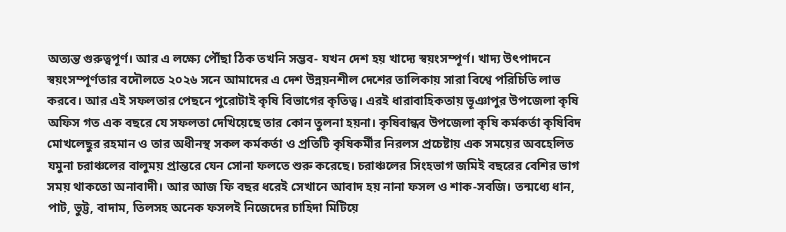অত্যন্ত গুরুত্বপূর্ণ। আর এ লক্ষ্যে পৌঁছা ঠিক তখনি সম্ভব- যখন দেশ হয় খাদ্যে স্বয়ংসম্পূর্ণ। খাদ্য উৎপাদনে স্বয়ংসম্পূর্ণতার বদৌলতে ২০২৬ সনে আমাদের এ দেশ উন্নয়নশীল দেশের তালিকায় সারা বিশ্বে পরিচিতি লাভ করবে। আর এই সফলতার পেছনে পুরোটাই কৃষি বিভাগের কৃতিত্ব। এরই ধারাবাহিকতায় ভূঞাপুর উপজেলা কৃষি অফিস গত এক বছরে যে সফলতা দেখিয়েছে তার কোন তুলনা হয়না। কৃষিবান্ধব উপজেলা কৃষি কর্মকর্তা কৃষিবিদ মোখলেছুর রহমান ও তার অধীনস্থ সকল কর্মকর্তা ও প্রতিটি কৃষিকর্মীর নিরলস প্রচেষ্টায় এক সময়ের অবহেলিত যমুনা চরাঞ্চলের বালুময় প্রান্তরে যেন সোনা ফলতে শুরু করেছে। চরাঞ্চলের সিংহভাগ জমিই বছরের বেশির ভাগ সময় থাকতো অনাবাদী। আর আজ ফি বছর ধরেই সেখানে আবাদ হয় নানা ফসল ও শাক-সবজি। তন্মধ্যে ধান, পাট, ভুট্ট, বাদাম, তিলসহ অনেক ফসলই নিজেদের চাহিদা মিটিয়ে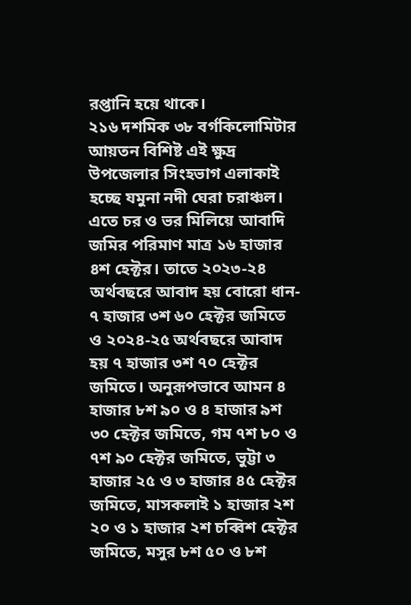রপ্তানি হয়ে থাকে।
২১৬ দশমিক ৩৮ বর্গকিলোমিটার আয়তন বিশিষ্ট এই ক্ষুদ্র উপজেলার সিংহভাগ এলাকাই হচ্ছে যমুনা নদী ঘেরা চরাঞ্চল। এতে চর ও ভর মিলিয়ে আবাদি জমির পরিমাণ মাত্র ১৬ হাজার ৪শ হেক্টর। তাতে ২০২৩-২৪ অর্থবছরে আবাদ হয় বোরো ধান- ৭ হাজার ৩শ ৬০ হেক্টর জমিতে ও ২০২৪-২৫ অর্থবছরে আবাদ হয় ৭ হাজার ৩শ ৭০ হেক্টর জমিতে। অনুরূপভাবে আমন ৪ হাজার ৮শ ৯০ ও ৪ হাজার ৯শ ৩০ হেক্টর জমিতে, গম ৭শ ৮০ ও ৭শ ৯০ হেক্টর জমিতে, ভুট্টা ৩ হাজার ২৫ ও ৩ হাজার ৪৫ হেক্টর জমিতে, মাসকলাই ১ হাজার ২শ ২০ ও ১ হাজার ২শ চব্বিশ হেক্টর জমিতে, মসুর ৮শ ৫০ ও ৮শ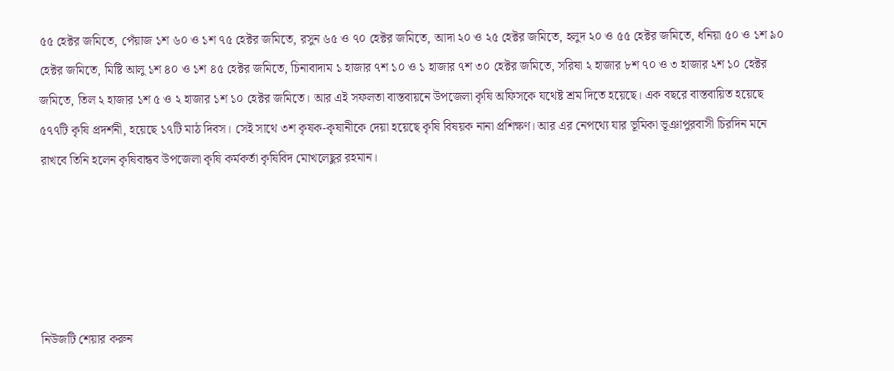৫৫ হেক্টর জমিতে, পেঁয়াজ ১শ ৬০ ও ১শ ৭৫ হেক্টর জমিতে, রসুন ৬৫ ও ৭০ হেক্টর জমিতে, আদা ২০ ও ২৫ হেক্টর জমিতে, হলুদ ২০ ও ৫৫ হেক্টর জমিতে, ধনিয়া ৫০ ও ১শ ৯০ হেক্টর জমিতে, মিষ্টি আলু ১শ ৪০ ও ১শ ৪৫ হেক্টর জমিতে, চিনাবাদাম ১ হাজার ৭শ ১০ ও ১ হাজার ৭শ ৩০ হেক্টর জমিতে, সরিষা ২ হাজার ৮শ ৭০ ও ৩ হাজার ২শ ১০ হেক্টর জমিতে, তিল ২ হাজার ১শ ৫ ও ২ হাজার ১শ ১০ হেক্টর জমিতে। আর এই সফলতা বাস্তবায়নে উপজেলা কৃষি অফিসকে যথেষ্ট শ্রম দিতে হয়েছে। এক বছরে বাস্তবায়িত হয়েছে ৫৭৭টি কৃষি প্রদর্শনী, হয়েছে ১৭টি মাঠ দিবস। সেই সাথে ৩শ কৃষক-কৃষানীকে দেয়া হয়েছে কৃষি বিষয়ক নানা প্রশিক্ষণ। আর এর নেপথ্যে যার ভূমিকা ভূঞাপুরবাসী চিরদিন মনে রাখবে তিনি হলেন কৃষিবান্ধব উপজেলা কৃষি কর্মকর্তা কৃষিবিদ মোখলেছুর রহমান।





নিউজটি শেয়ার করুন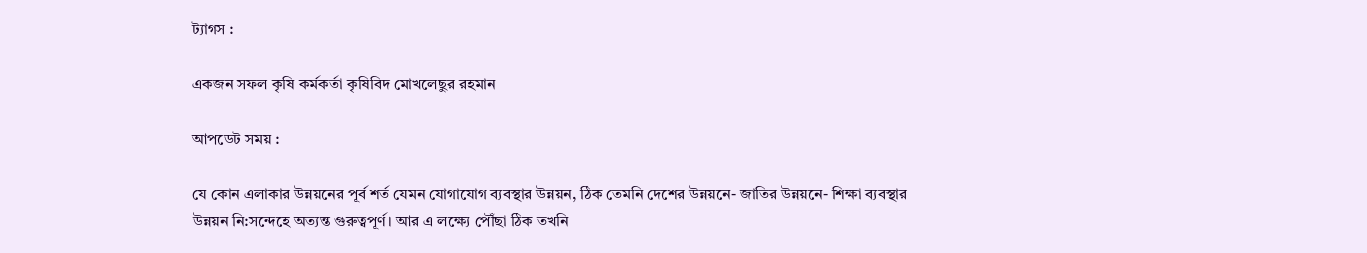ট্যাগস :

একজন সফল কৃষি কর্মকর্তা কৃষিবিদ মোখলেছুর রহমান

আপডেট সময় :

যে কোন এলাকার উন্নয়নের পূর্ব শর্ত যেমন যোগাযোগ ব্যবস্থার উন্নয়ন, ঠিক তেমনি দেশের উন্নয়নে- জাতির উন্নয়নে- শিক্ষা ব্যবস্থার উন্নয়ন নি:সন্দেহে অত্যন্ত গুরুত্বপূর্ণ। আর এ লক্ষ্যে পৌঁছা ঠিক তখনি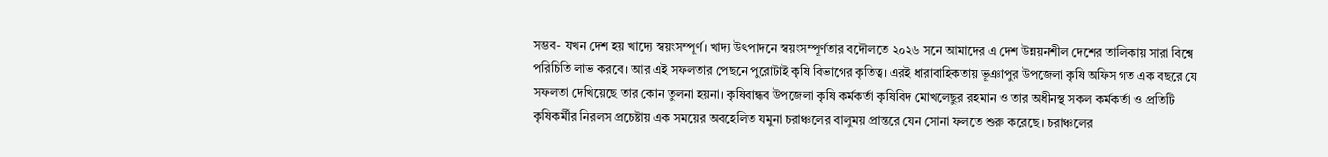সম্ভব- যখন দেশ হয় খাদ্যে স্বয়ংসম্পূর্ণ। খাদ্য উৎপাদনে স্বয়ংসম্পূর্ণতার বদৌলতে ২০২৬ সনে আমাদের এ দেশ উন্নয়নশীল দেশের তালিকায় সারা বিশ্বে পরিচিতি লাভ করবে। আর এই সফলতার পেছনে পুরোটাই কৃষি বিভাগের কৃতিত্ব। এরই ধারাবাহিকতায় ভূঞাপুর উপজেলা কৃষি অফিস গত এক বছরে যে সফলতা দেখিয়েছে তার কোন তুলনা হয়না। কৃষিবান্ধব উপজেলা কৃষি কর্মকর্তা কৃষিবিদ মোখলেছুর রহমান ও তার অধীনস্থ সকল কর্মকর্তা ও প্রতিটি কৃষিকর্মীর নিরলস প্রচেষ্টায় এক সময়ের অবহেলিত যমুনা চরাঞ্চলের বালুময় প্রান্তরে যেন সোনা ফলতে শুরু করেছে। চরাঞ্চলের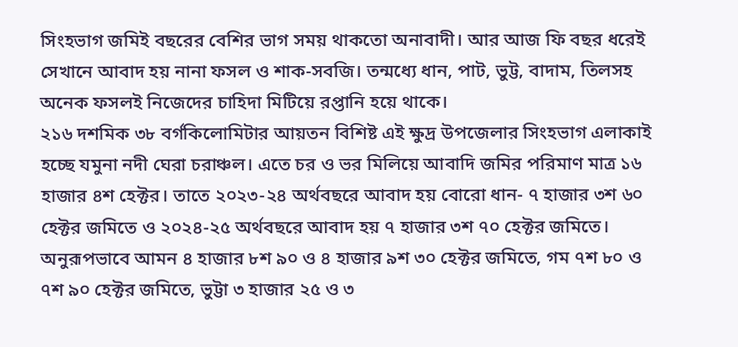সিংহভাগ জমিই বছরের বেশির ভাগ সময় থাকতো অনাবাদী। আর আজ ফি বছর ধরেই সেখানে আবাদ হয় নানা ফসল ও শাক-সবজি। তন্মধ্যে ধান, পাট, ভুট্ট, বাদাম, তিলসহ অনেক ফসলই নিজেদের চাহিদা মিটিয়ে রপ্তানি হয়ে থাকে।
২১৬ দশমিক ৩৮ বর্গকিলোমিটার আয়তন বিশিষ্ট এই ক্ষুদ্র উপজেলার সিংহভাগ এলাকাই হচ্ছে যমুনা নদী ঘেরা চরাঞ্চল। এতে চর ও ভর মিলিয়ে আবাদি জমির পরিমাণ মাত্র ১৬ হাজার ৪শ হেক্টর। তাতে ২০২৩-২৪ অর্থবছরে আবাদ হয় বোরো ধান- ৭ হাজার ৩শ ৬০ হেক্টর জমিতে ও ২০২৪-২৫ অর্থবছরে আবাদ হয় ৭ হাজার ৩শ ৭০ হেক্টর জমিতে। অনুরূপভাবে আমন ৪ হাজার ৮শ ৯০ ও ৪ হাজার ৯শ ৩০ হেক্টর জমিতে, গম ৭শ ৮০ ও ৭শ ৯০ হেক্টর জমিতে, ভুট্টা ৩ হাজার ২৫ ও ৩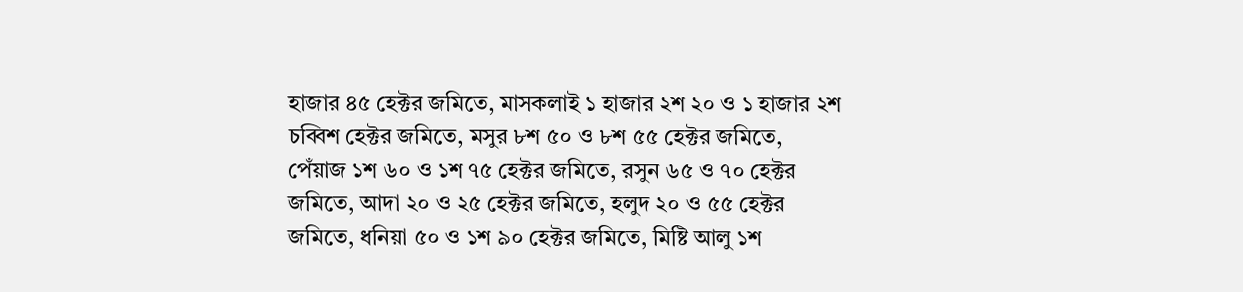হাজার ৪৫ হেক্টর জমিতে, মাসকলাই ১ হাজার ২শ ২০ ও ১ হাজার ২শ চব্বিশ হেক্টর জমিতে, মসুর ৮শ ৫০ ও ৮শ ৫৫ হেক্টর জমিতে, পেঁয়াজ ১শ ৬০ ও ১শ ৭৫ হেক্টর জমিতে, রসুন ৬৫ ও ৭০ হেক্টর জমিতে, আদা ২০ ও ২৫ হেক্টর জমিতে, হলুদ ২০ ও ৫৫ হেক্টর জমিতে, ধনিয়া ৫০ ও ১শ ৯০ হেক্টর জমিতে, মিষ্টি আলু ১শ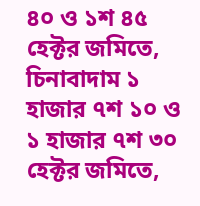৪০ ও ১শ ৪৫ হেক্টর জমিতে, চিনাবাদাম ১ হাজার ৭শ ১০ ও ১ হাজার ৭শ ৩০ হেক্টর জমিতে,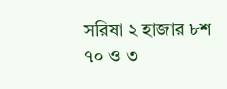সরিষা ২ হাজার ৮শ ৭০ ও ৩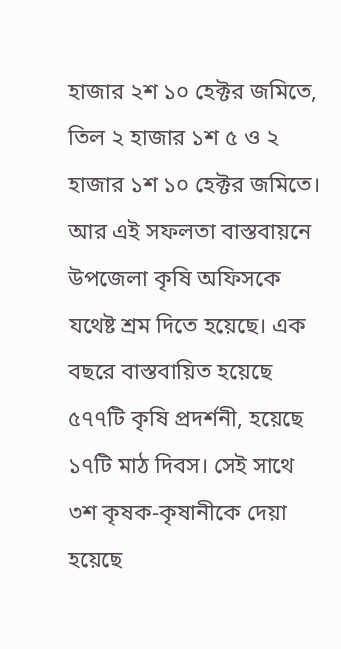হাজার ২শ ১০ হেক্টর জমিতে, তিল ২ হাজার ১শ ৫ ও ২ হাজার ১শ ১০ হেক্টর জমিতে। আর এই সফলতা বাস্তবায়নে উপজেলা কৃষি অফিসকে যথেষ্ট শ্রম দিতে হয়েছে। এক বছরে বাস্তবায়িত হয়েছে ৫৭৭টি কৃষি প্রদর্শনী, হয়েছে ১৭টি মাঠ দিবস। সেই সাথে ৩শ কৃষক-কৃষানীকে দেয়া হয়েছে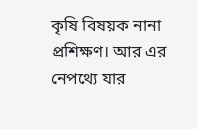কৃষি বিষয়ক নানা প্রশিক্ষণ। আর এর নেপথ্যে যার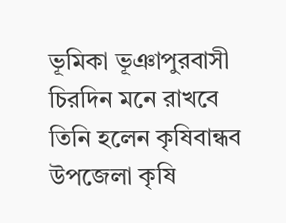ভূমিকা ভূঞাপুরবাসী চিরদিন মনে রাখবে তিনি হলেন কৃষিবান্ধব উপজেলা কৃষি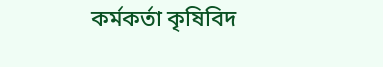কর্মকর্তা কৃষিবিদ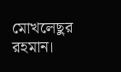মোখলেছুর রহমান।